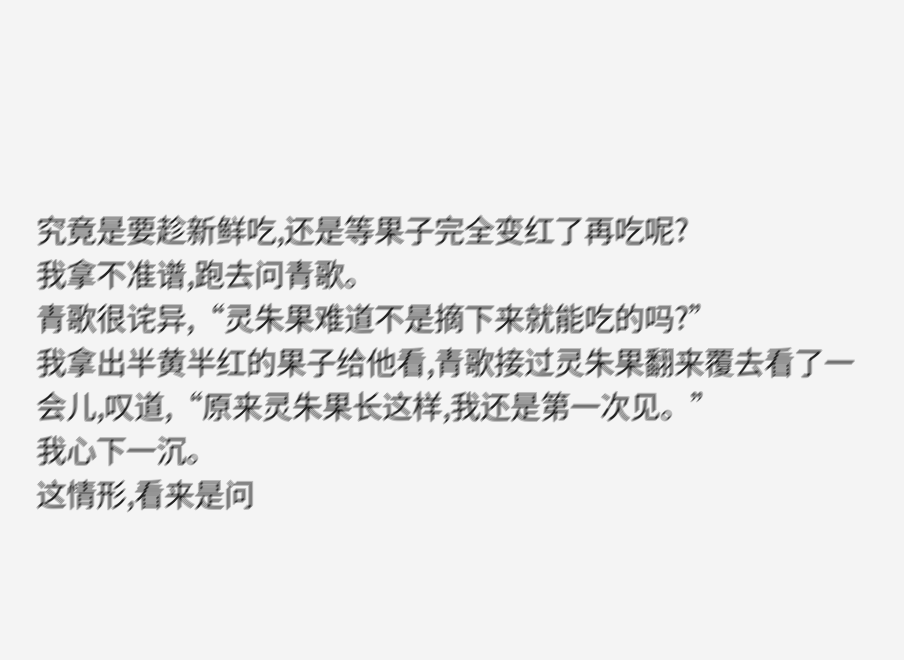究竟是要趁新鲜吃,还是等果子完全变红了再吃呢?
我拿不准谱,跑去问青歌。
青歌很诧异,“灵朱果难道不是摘下来就能吃的吗?”
我拿出半黄半红的果子给他看,青歌接过灵朱果翻来覆去看了一会儿,叹道,“原来灵朱果长这样,我还是第一次见。”
我心下一沉。
这情形,看来是问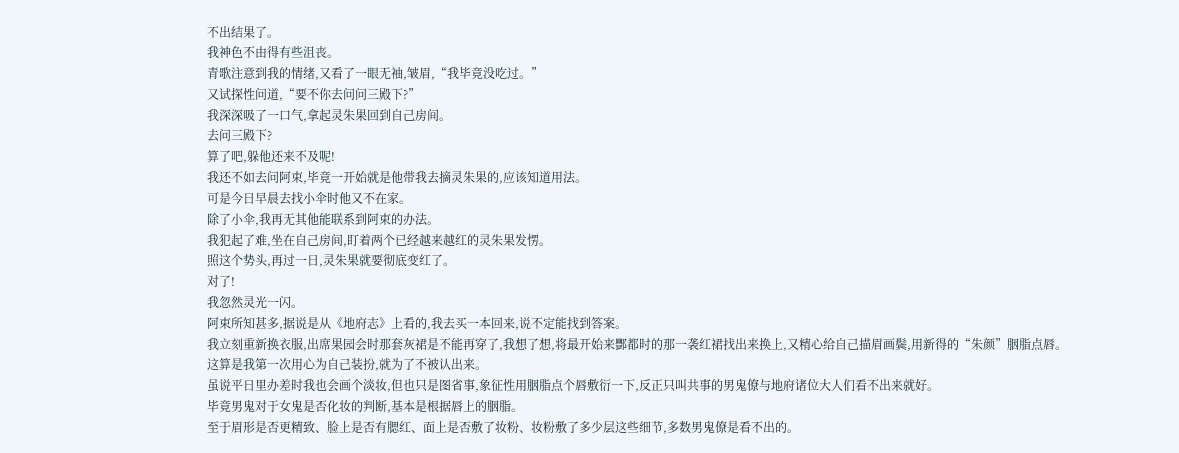不出结果了。
我神色不由得有些沮丧。
青歌注意到我的情绪,又看了一眼无袖,皱眉,“我毕竟没吃过。”
又试探性问道,“要不你去问问三殿下?”
我深深吸了一口气,拿起灵朱果回到自己房间。
去问三殿下?
算了吧,躲他还来不及呢!
我还不如去问阿束,毕竟一开始就是他带我去摘灵朱果的,应该知道用法。
可是今日早晨去找小伞时他又不在家。
除了小伞,我再无其他能联系到阿束的办法。
我犯起了难,坐在自己房间,盯着两个已经越来越红的灵朱果发愣。
照这个势头,再过一日,灵朱果就要彻底变红了。
对了!
我忽然灵光一闪。
阿束所知甚多,据说是从《地府志》上看的,我去买一本回来,说不定能找到答案。
我立刻重新换衣服,出席果园会时那套灰裙是不能再穿了,我想了想,将最开始来酆都时的那一袭红裙找出来换上,又精心给自己描眉画鬓,用新得的“朱颜”胭脂点唇。
这算是我第一次用心为自己装扮,就为了不被认出来。
虽说平日里办差时我也会画个淡妆,但也只是图省事,象征性用胭脂点个唇敷衍一下,反正只叫共事的男鬼僚与地府诸位大人们看不出来就好。
毕竟男鬼对于女鬼是否化妆的判断,基本是根据唇上的胭脂。
至于眉形是否更精致、脸上是否有腮红、面上是否敷了妆粉、妆粉敷了多少层这些细节,多数男鬼僚是看不出的。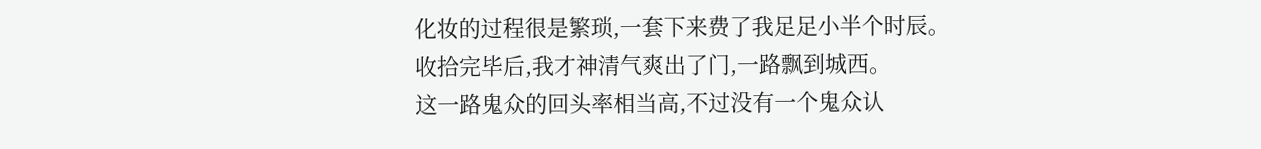化妆的过程很是繁琐,一套下来费了我足足小半个时辰。
收拾完毕后,我才神清气爽出了门,一路飘到城西。
这一路鬼众的回头率相当高,不过没有一个鬼众认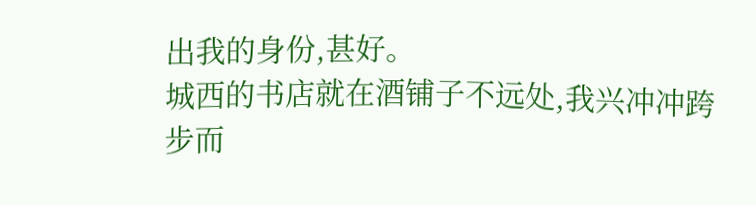出我的身份,甚好。
城西的书店就在酒铺子不远处,我兴冲冲跨步而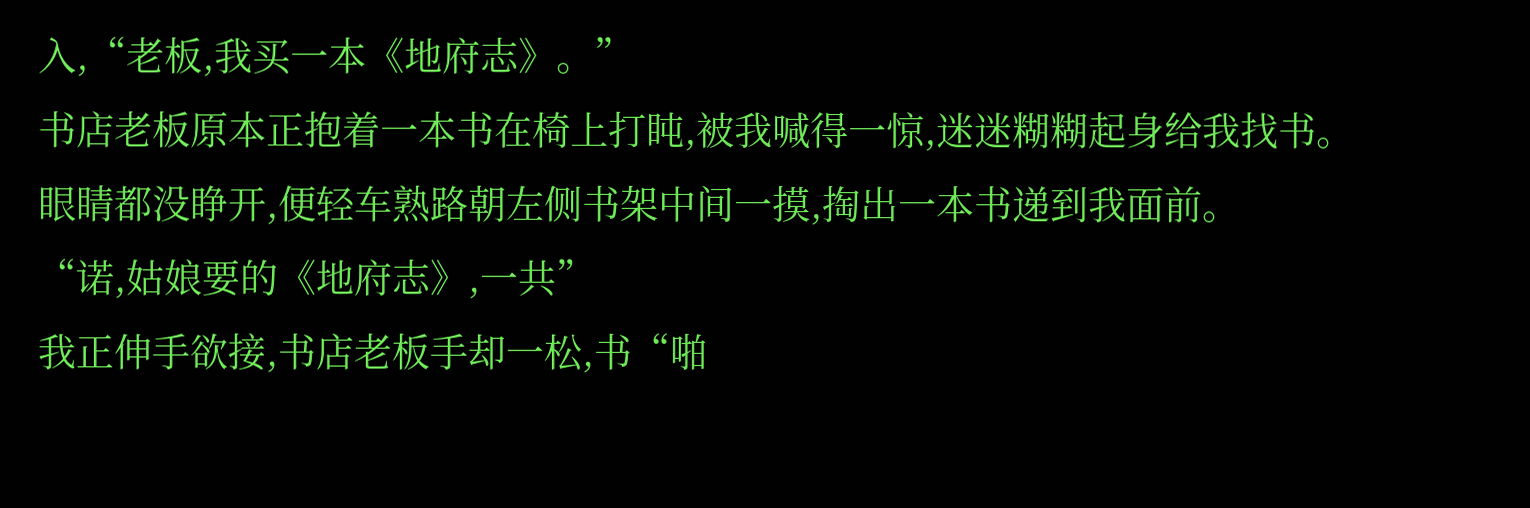入,“老板,我买一本《地府志》。”
书店老板原本正抱着一本书在椅上打盹,被我喊得一惊,迷迷糊糊起身给我找书。
眼睛都没睁开,便轻车熟路朝左侧书架中间一摸,掏出一本书递到我面前。
“诺,姑娘要的《地府志》,一共”
我正伸手欲接,书店老板手却一松,书“啪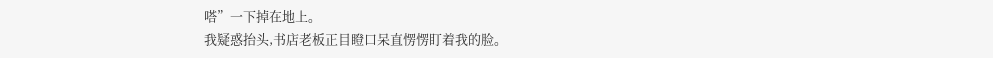嗒”一下掉在地上。
我疑惑抬头,书店老板正目瞪口呆直愣愣盯着我的脸。